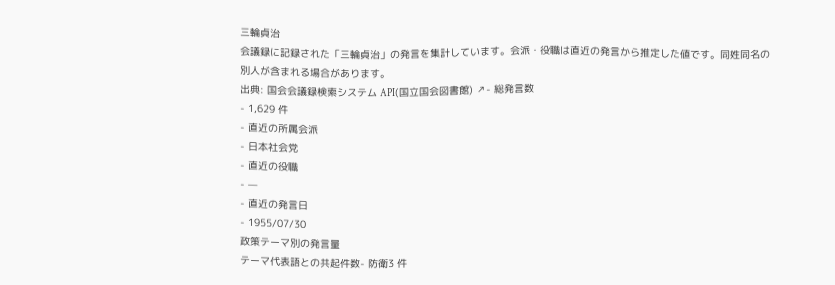三輪貞治
会議録に記録された「三輪貞治」の発言を集計しています。会派・役職は直近の発言から推定した値です。同姓同名の別人が含まれる場合があります。
出典: 国会会議録検索システム API(国立国会図書館) ↗- 総発言数
- 1,629 件
- 直近の所属会派
- 日本社会党
- 直近の役職
- —
- 直近の発言日
- 1955/07/30
政策テーマ別の発言量
テーマ代表語との共起件数- 防衛3 件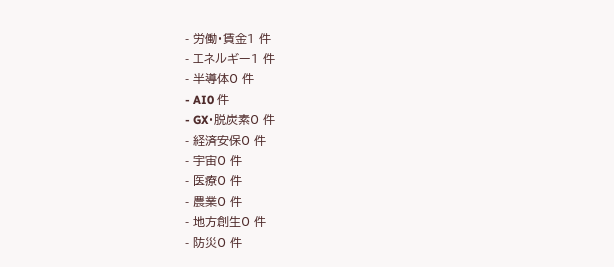- 労働・賃金1 件
- エネルギー1 件
- 半導体0 件
- AI0 件
- GX・脱炭素0 件
- 経済安保0 件
- 宇宙0 件
- 医療0 件
- 農業0 件
- 地方創生0 件
- 防災0 件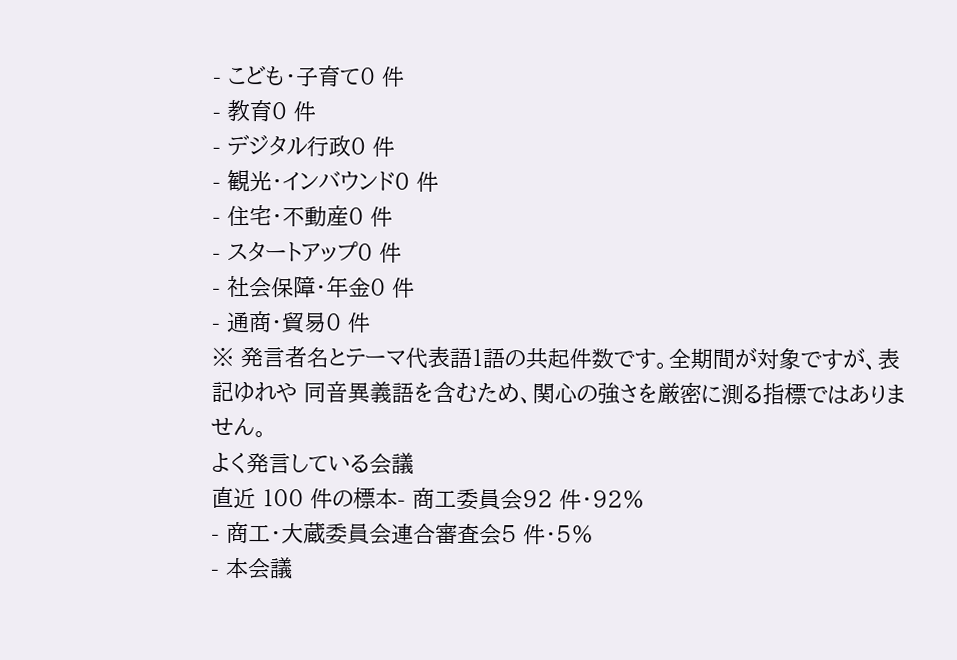- こども・子育て0 件
- 教育0 件
- デジタル行政0 件
- 観光・インバウンド0 件
- 住宅・不動産0 件
- スタートアップ0 件
- 社会保障・年金0 件
- 通商・貿易0 件
※ 発言者名とテーマ代表語1語の共起件数です。全期間が対象ですが、表記ゆれや 同音異義語を含むため、関心の強さを厳密に測る指標ではありません。
よく発言している会議
直近 100 件の標本- 商工委員会92 件・92%
- 商工・大蔵委員会連合審査会5 件・5%
- 本会議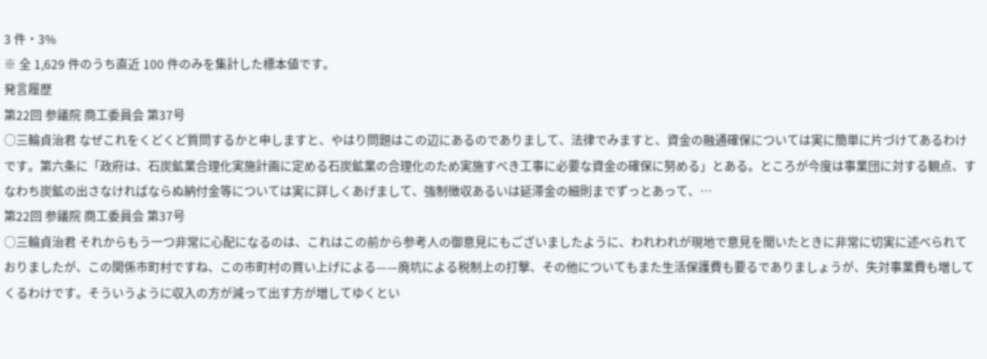3 件・3%
※ 全 1,629 件のうち直近 100 件のみを集計した標本値です。
発言履歴
第22回 参議院 商工委員会 第37号
○三輪貞治君 なぜこれをくどくど質問するかと申しますと、やはり問題はこの辺にあるのでありまして、法律でみますと、資金の融通確保については実に簡単に片づけてあるわけです。第六条に「政府は、石炭鉱業合理化実施計画に定める石炭鉱業の合理化のため実施すべき工事に必要な資金の確保に努める」とある。ところが今度は事業団に対する観点、すなわち炭鉱の出さなければならぬ納付金等については実に詳しくあげまして、強制徴収あるいは延滞金の細則までずっとあって、…
第22回 参議院 商工委員会 第37号
○三輪貞治君 それからもう一つ非常に心配になるのは、これはこの前から参考人の御意見にもございましたように、われわれが現地で意見を聞いたときに非常に切実に述べられておりましたが、この関係市町村ですね、この市町村の買い上げによる——廃坑による税制上の打撃、その他についてもまた生活保護費も要るでありましょうが、失対事業費も増してくるわけです。そういうように収入の方が減って出す方が増してゆくとい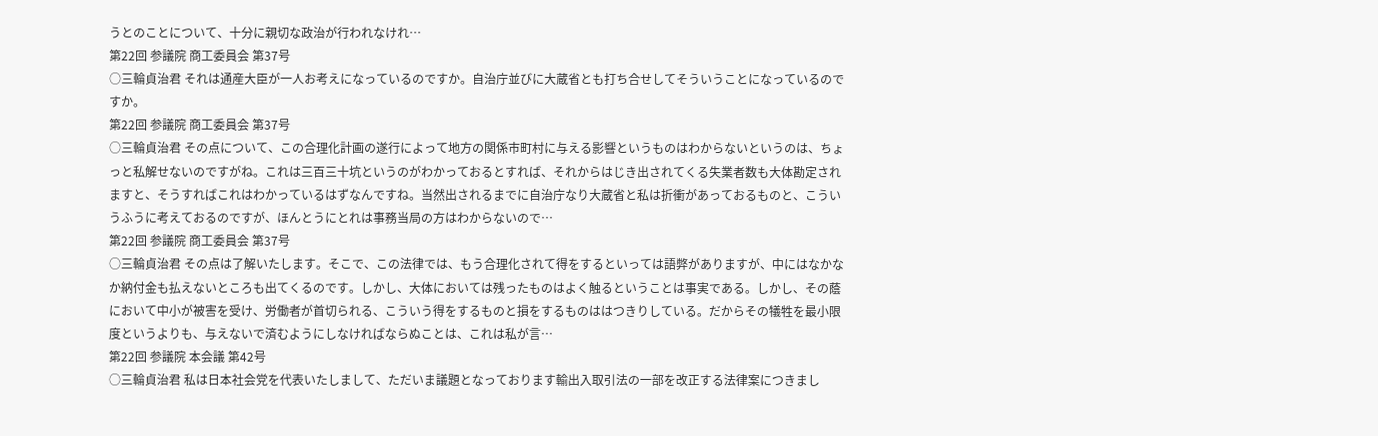うとのことについて、十分に親切な政治が行われなけれ…
第22回 参議院 商工委員会 第37号
○三輪貞治君 それは通産大臣が一人お考えになっているのですか。自治庁並びに大蔵省とも打ち合せしてそういうことになっているのですか。
第22回 参議院 商工委員会 第37号
○三輪貞治君 その点について、この合理化計画の遂行によって地方の関係市町村に与える影響というものはわからないというのは、ちょっと私解せないのですがね。これは三百三十坑というのがわかっておるとすれば、それからはじき出されてくる失業者数も大体勘定されますと、そうすればこれはわかっているはずなんですね。当然出されるまでに自治庁なり大蔵省と私は折衝があっておるものと、こういうふうに考えておるのですが、ほんとうにとれは事務当局の方はわからないので…
第22回 参議院 商工委員会 第37号
○三輪貞治君 その点は了解いたします。そこで、この法律では、もう合理化されて得をするといっては語弊がありますが、中にはなかなか納付金も払えないところも出てくるのです。しかし、大体においては残ったものはよく触るということは事実である。しかし、その蔭において中小が被害を受け、労働者が首切られる、こういう得をするものと損をするものははつきりしている。だからその犠牲を最小限度というよりも、与えないで済むようにしなければならぬことは、これは私が言…
第22回 参議院 本会議 第42号
○三輪貞治君 私は日本社会党を代表いたしまして、ただいま議題となっております輸出入取引法の一部を改正する法律案につきまし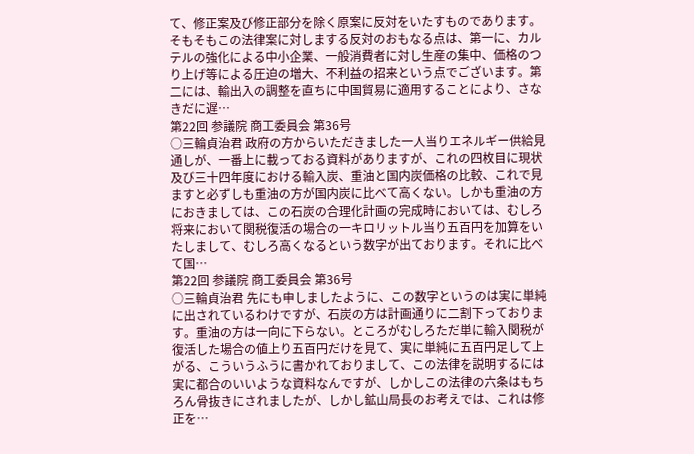て、修正案及び修正部分を除く原案に反対をいたすものであります。 そもそもこの法律案に対しまする反対のおもなる点は、第一に、カルテルの強化による中小企業、一般消費者に対し生産の集中、価格のつり上げ等による圧迫の増大、不利益の招来という点でございます。第二には、輸出入の調整を直ちに中国貿易に適用することにより、さなきだに遅…
第22回 参議院 商工委員会 第36号
○三輪貞治君 政府の方からいただきました一人当りエネルギー供給見通しが、一番上に載っておる資料がありますが、これの四枚目に現状及び三十四年度における輸入炭、重油と国内炭価格の比較、これで見ますと必ずしも重油の方が国内炭に比べて高くない。しかも重油の方におきましては、この石炭の合理化計画の完成時においては、むしろ将来において関税復活の場合の一キロリットル当り五百円を加算をいたしまして、むしろ高くなるという数字が出ております。それに比べて国…
第22回 参議院 商工委員会 第36号
○三輪貞治君 先にも申しましたように、この数字というのは実に単純に出されているわけですが、石炭の方は計画通りに二割下っております。重油の方は一向に下らない。ところがむしろただ単に輸入関税が復活した場合の値上り五百円だけを見て、実に単純に五百円足して上がる、こういうふうに書かれておりまして、この法律を説明するには実に都合のいいような資料なんですが、しかしこの法律の六条はもちろん骨抜きにされましたが、しかし鉱山局長のお考えでは、これは修正を…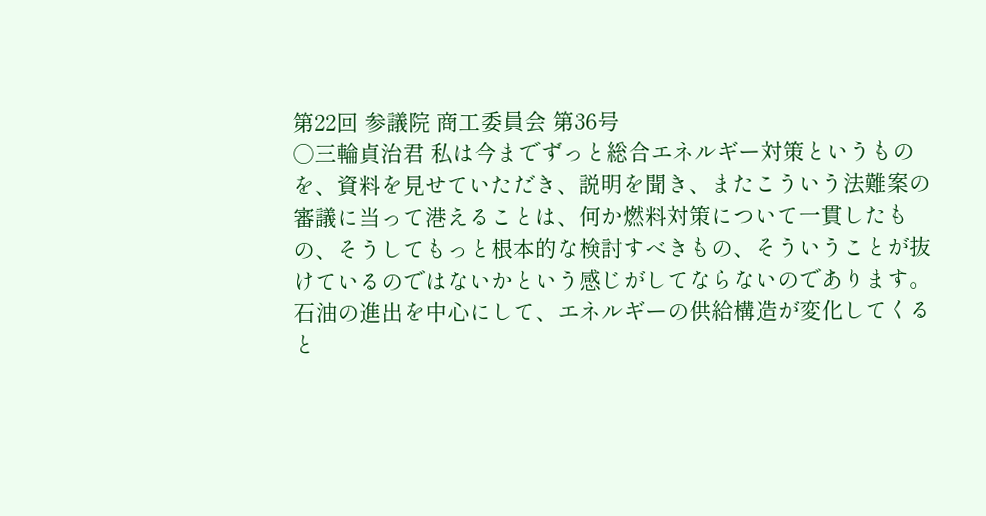第22回 参議院 商工委員会 第36号
○三輪貞治君 私は今までずっと総合エネルギー対策というものを、資料を見せていただき、説明を聞き、またこういう法難案の審議に当って港えることは、何か燃料対策について一貫したもの、そうしてもっと根本的な検討すべきもの、そういうことが抜けているのではないかという感じがしてならないのであります。石油の進出を中心にして、エネルギーの供給構造が変化してくると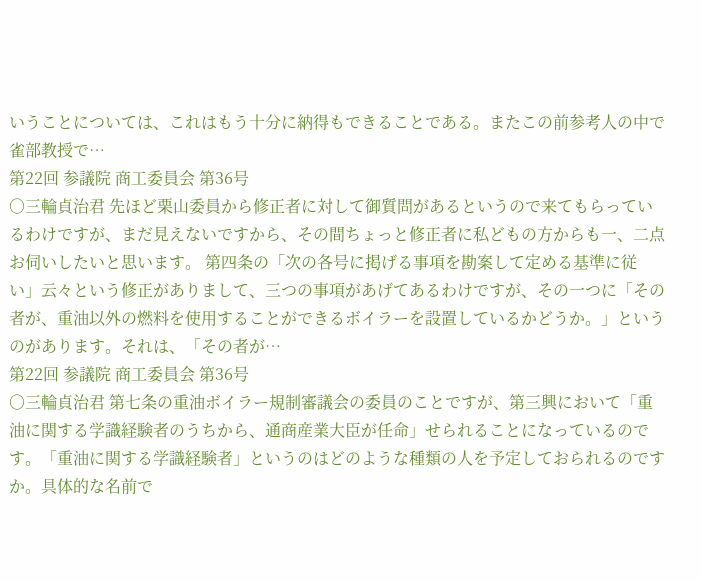いうことについては、これはもう十分に納得もできることである。またこの前参考人の中で雀部教授で…
第22回 参議院 商工委員会 第36号
○三輪貞治君 先ほど栗山委員から修正者に対して御質問があるというので来てもらっているわけですが、まだ見えないですから、その間ちょっと修正者に私どもの方からも一、二点お伺いしたいと思います。 第四条の「次の各号に掲げる事項を勘案して定める基準に従い」云々という修正がありまして、三つの事項があげてあるわけですが、その一つに「その者が、重油以外の燃料を使用することができるボイラーを設置しているかどうか。」というのがあります。それは、「その者が…
第22回 参議院 商工委員会 第36号
○三輪貞治君 第七条の重油ボイラー規制審議会の委員のことですが、第三興において「重油に関する学識経験者のうちから、通商産業大臣が任命」せられることになっているのです。「重油に関する学識経験者」というのはどのような種類の人を予定しておられるのですか。具体的な名前で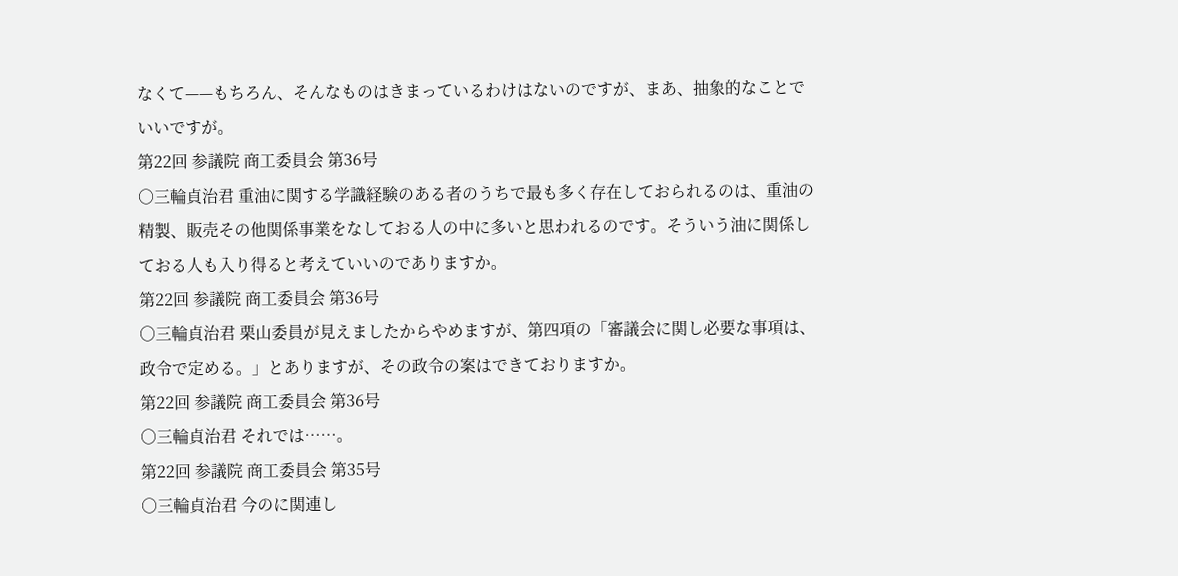なくて——もちろん、そんなものはきまっているわけはないのですが、まあ、抽象的なことでいいですが。
第22回 参議院 商工委員会 第36号
○三輪貞治君 重油に関する学識経験のある者のうちで最も多く存在しておられるのは、重油の精製、販売その他関係事業をなしておる人の中に多いと思われるのです。そういう油に関係しておる人も入り得ると考えていいのでありますか。
第22回 参議院 商工委員会 第36号
○三輪貞治君 栗山委員が見えましたからやめますが、第四項の「審議会に関し必要な事項は、政令で定める。」とありますが、その政令の案はできておりますか。
第22回 参議院 商工委員会 第36号
○三輪貞治君 それでは……。
第22回 参議院 商工委員会 第35号
○三輪貞治君 今のに関連し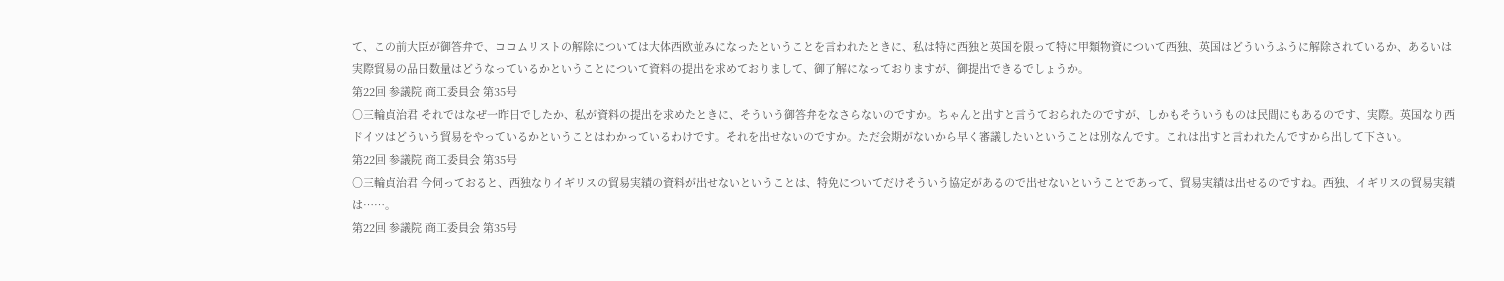て、この前大臣が御答弁で、ココムリストの解除については大体西欧並みになったということを言われたときに、私は特に西独と英国を限って特に甲類物資について西独、英国はどういうふうに解除されているか、あるいは実際貿易の品日数量はどうなっているかということについて資料の提出を求めておりまして、御了解になっておりますが、御提出できるでしょうか。
第22回 参議院 商工委員会 第35号
○三輪貞治君 それではなぜ一昨日でしたか、私が資料の提出を求めたときに、そういう御答弁をなさらないのですか。ちゃんと出すと言うておられたのですが、しかもそういうものは民間にもあるのです、実際。英国なり西ドイツはどういう貿易をやっているかということはわかっているわけです。それを出せないのですか。ただ会期がないから早く審議したいということは別なんです。これは出すと言われたんですから出して下さい。
第22回 参議院 商工委員会 第35号
○三輪貞治君 今伺っておると、西独なりイギリスの貿易実績の資料が出せないということは、特免についてだけそういう協定があるので出せないということであって、貿易実績は出せるのですね。西独、イギリスの貿易実績は……。
第22回 参議院 商工委員会 第35号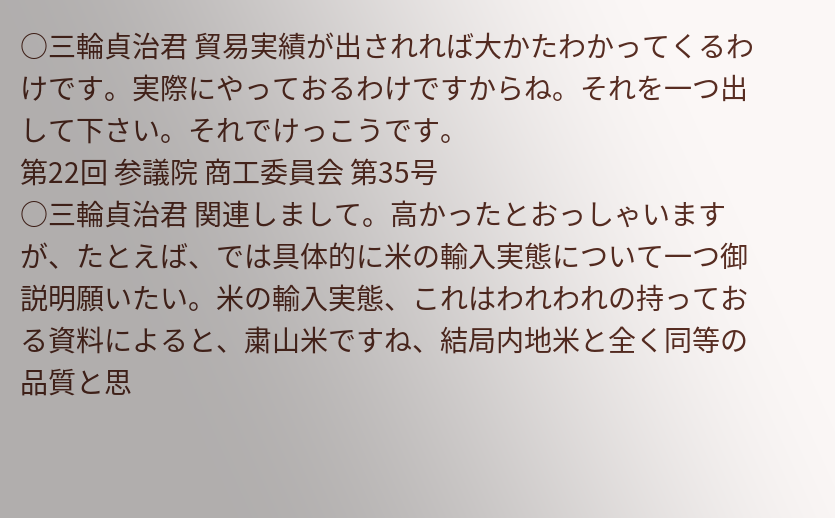○三輪貞治君 貿易実績が出されれば大かたわかってくるわけです。実際にやっておるわけですからね。それを一つ出して下さい。それでけっこうです。
第22回 参議院 商工委員会 第35号
○三輪貞治君 関連しまして。高かったとおっしゃいますが、たとえば、では具体的に米の輸入実態について一つ御説明願いたい。米の輸入実態、これはわれわれの持っておる資料によると、粛山米ですね、結局内地米と全く同等の品質と思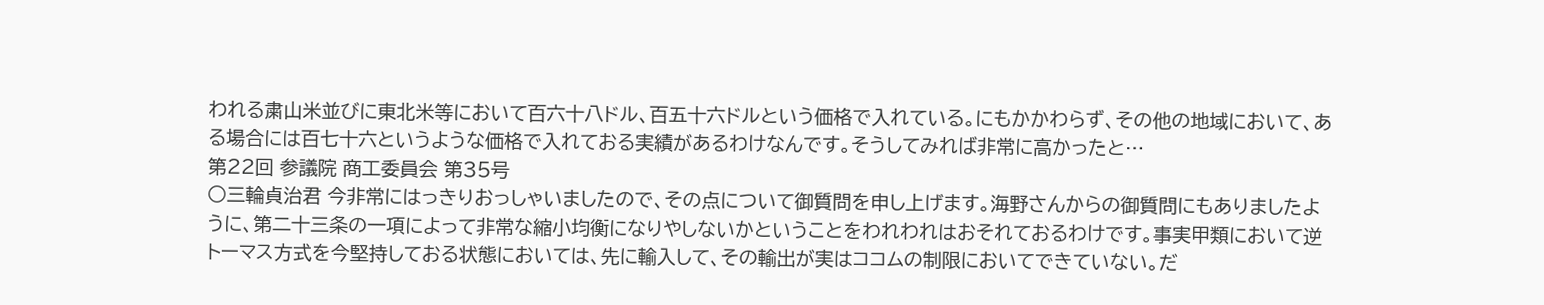われる粛山米並びに東北米等において百六十八ドル、百五十六ドルという価格で入れている。にもかかわらず、その他の地域において、ある場合には百七十六というような価格で入れておる実績があるわけなんです。そうしてみれば非常に高かったと…
第22回 参議院 商工委員会 第35号
○三輪貞治君 今非常にはっきりおっしゃいましたので、その点について御質問を申し上げます。海野さんからの御質問にもありましたように、第二十三条の一項によって非常な縮小均衡になりやしないかということをわれわれはおそれておるわけです。事実甲類において逆トーマス方式を今堅持しておる状態においては、先に輸入して、その輸出が実はココムの制限においてできていない。だ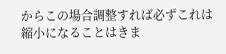からこの場合調整すれば必ずこれは縮小になることはきま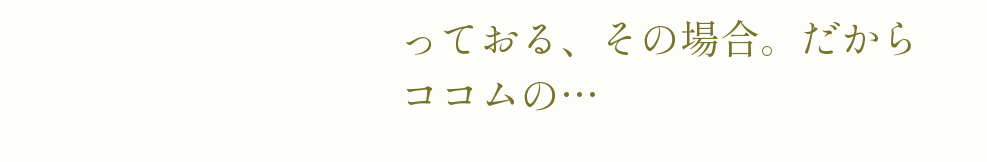っておる、その場合。だからココムの…